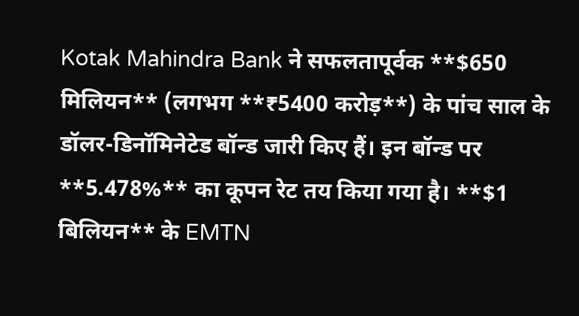Kotak Mahindra Bank ने सफलतापूर्वक **$650 मिलियन** (लगभग **₹5400 करोड़**) के पांच साल के डॉलर-डिनॉमिनेटेड बॉन्ड जारी किए हैं। इन बॉन्ड पर **5.478%** का कूपन रेट तय किया गया है। **$1 बिलियन** के EMTN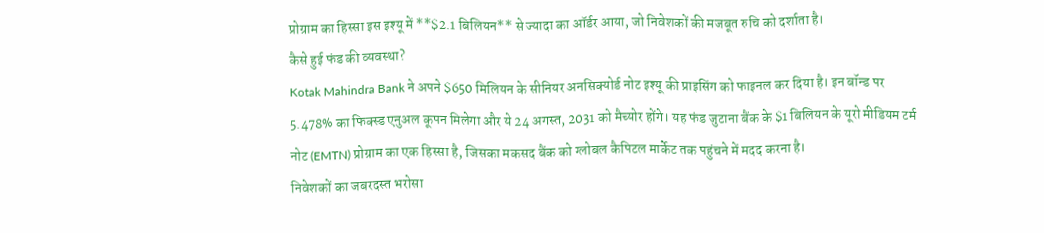प्रोग्राम का हिस्सा इस इश्यू में **$2.1 बिलियन** से ज्यादा का ऑर्डर आया, जो निवेशकों की मजबूत रुचि को दर्शाता है।
कैसे हुई फंड की व्यवस्था?
Kotak Mahindra Bank ने अपने $650 मिलियन के सीनियर अनसिक्योर्ड नोट इश्यू की प्राइसिंग को फाइनल कर दिया है। इन बॉन्ड पर 5.478% का फिक्स्ड एनुअल कूपन मिलेगा और ये 24 अगस्त, 2031 को मैच्योर होंगे। यह फंड जुटाना बैंक के $1 बिलियन के यूरो मीडियम टर्म नोट (EMTN) प्रोग्राम का एक हिस्सा है, जिसका मकसद बैंक को ग्लोबल कैपिटल मार्केट तक पहुंचने में मदद करना है।
निवेशकों का जबरदस्त भरोसा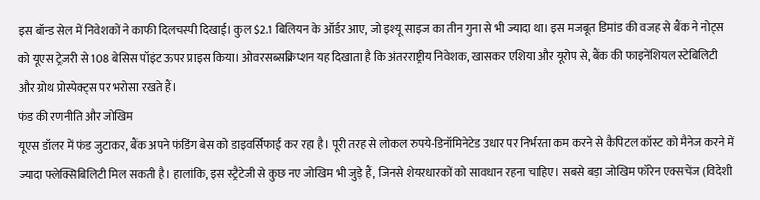इस बॉन्ड सेल में निवेशकों ने काफी दिलचस्पी दिखाई। कुल $2.1 बिलियन के ऑर्डर आए, जो इश्यू साइज का तीन गुना से भी ज्यादा था। इस मजबूत डिमांड की वजह से बैंक ने नोट्स को यूएस ट्रेज़री से 108 बेसिस पॉइंट ऊपर प्राइस किया। ओवरसब्सक्रिप्शन यह दिखाता है कि अंतरराष्ट्रीय निवेशक, खासकर एशिया और यूरोप से, बैंक की फाइनेंशियल स्टेबिलिटी और ग्रोथ प्रोस्पेक्ट्स पर भरोसा रखते हैं।
फंड की रणनीति और जोखिम
यूएस डॉलर में फंड जुटाकर, बैंक अपने फंडिंग बेस को डाइवर्सिफाई कर रहा है। पूरी तरह से लोकल रुपये-डिनॉमिनेटेड उधार पर निर्भरता कम करने से कैपिटल कॉस्ट को मैनेज करने में ज्यादा फ्लेक्सिबिलिटी मिल सकती है। हालांकि, इस स्ट्रैटेजी से कुछ नए जोखिम भी जुड़े हैं, जिनसे शेयरधारकों को सावधान रहना चाहिए। सबसे बड़ा जोखिम फॉरेन एक्सचेंज (विदेशी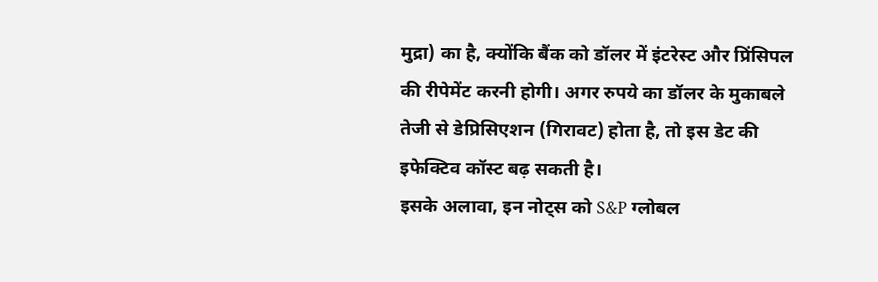मुद्रा) का है, क्योंकि बैंक को डॉलर में इंटरेस्ट और प्रिंसिपल की रीपेमेंट करनी होगी। अगर रुपये का डॉलर के मुकाबले तेजी से डेप्रिसिएशन (गिरावट) होता है, तो इस डेट की इफेक्टिव कॉस्ट बढ़ सकती है।
इसके अलावा, इन नोट्स को S&P ग्लोबल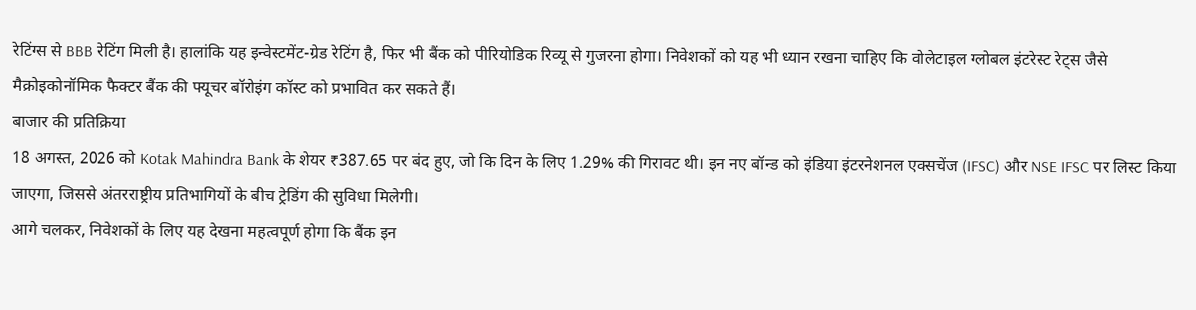रेटिंग्स से BBB रेटिंग मिली है। हालांकि यह इन्वेस्टमेंट-ग्रेड रेटिंग है, फिर भी बैंक को पीरियोडिक रिव्यू से गुजरना होगा। निवेशकों को यह भी ध्यान रखना चाहिए कि वोलेटाइल ग्लोबल इंटरेस्ट रेट्स जैसे मैक्रोइकोनॉमिक फैक्टर बैंक की फ्यूचर बॉरोइंग कॉस्ट को प्रभावित कर सकते हैं।
बाजार की प्रतिक्रिया
18 अगस्त, 2026 को Kotak Mahindra Bank के शेयर ₹387.65 पर बंद हुए, जो कि दिन के लिए 1.29% की गिरावट थी। इन नए बॉन्ड को इंडिया इंटरनेशनल एक्सचेंज (IFSC) और NSE IFSC पर लिस्ट किया जाएगा, जिससे अंतरराष्ट्रीय प्रतिभागियों के बीच ट्रेडिंग की सुविधा मिलेगी।
आगे चलकर, निवेशकों के लिए यह देखना महत्वपूर्ण होगा कि बैंक इन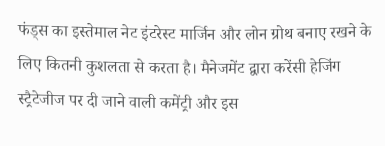फंड्स का इस्तेमाल नेट इंटरेस्ट मार्जिन और लोन ग्रोथ बनाए रखने के लिए कितनी कुशलता से करता है। मैनेजमेंट द्वारा करेंसी हेजिंग स्ट्रैटेजीज पर दी जाने वाली कमेंट्री और इस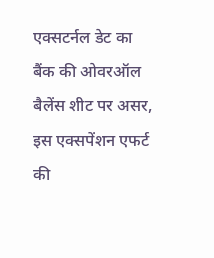एक्सटर्नल डेट का बैंक की ओवरऑल बैलेंस शीट पर असर, इस एक्सपेंशन एफर्ट की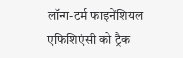लॉन्ग-टर्म फाइनेंशियल एफिशिएंसी को ट्रैक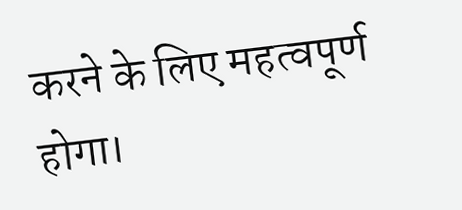करने के लिए महत्वपूर्ण होगा।